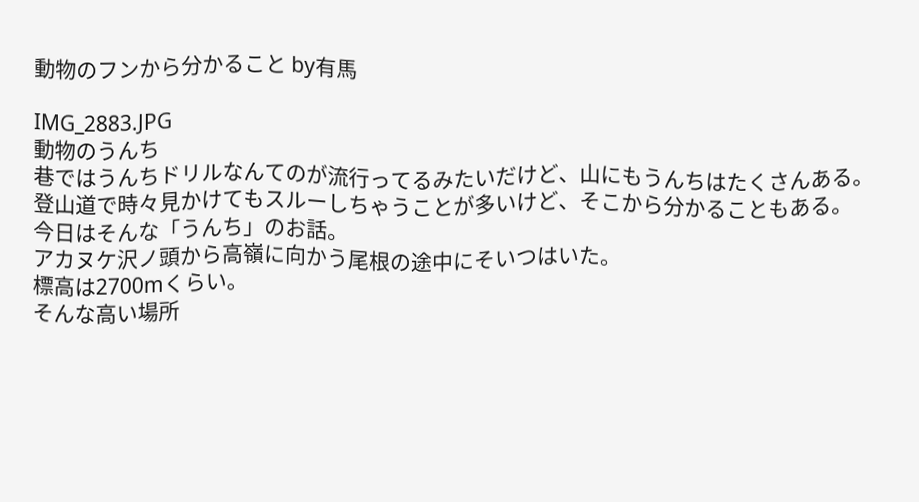動物のフンから分かること by有馬

IMG_2883.JPG
動物のうんち
巷ではうんちドリルなんてのが流行ってるみたいだけど、山にもうんちはたくさんある。
登山道で時々見かけてもスルーしちゃうことが多いけど、そこから分かることもある。
今日はそんな「うんち」のお話。
アカヌケ沢ノ頭から高嶺に向かう尾根の途中にそいつはいた。
標高は2700mくらい。
そんな高い場所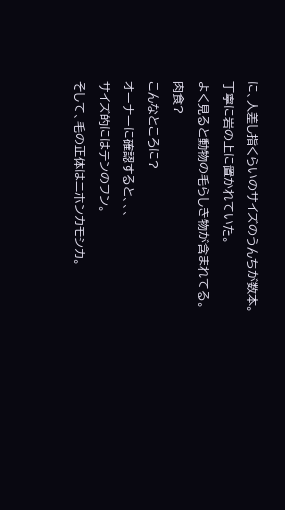に、人差し指くらいのサイズのうんちが数本。
丁寧に岩の上に置かれていた。
よく見ると動物の毛らしき物が含まれてる。
肉食?
こんなところに?
オーナーに確認すると、、、
サイズ的にはテンのフン。
そして、毛の正体はニホンカモシカ。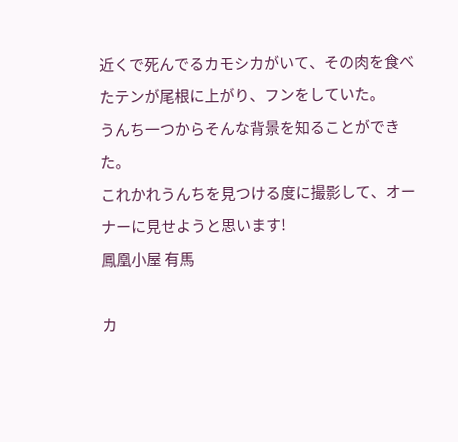近くで死んでるカモシカがいて、その肉を食べたテンが尾根に上がり、フンをしていた。
うんち一つからそんな背景を知ることができた。
これかれうんちを見つける度に撮影して、オーナーに見せようと思います!
鳳凰小屋 有馬

カ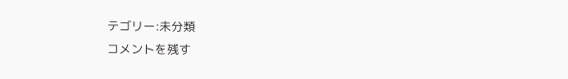テゴリー:未分類
コメントを残す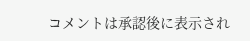コメントは承認後に表示され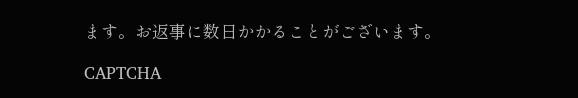ます。お返事に数日かかることがございます。

CAPTCHA